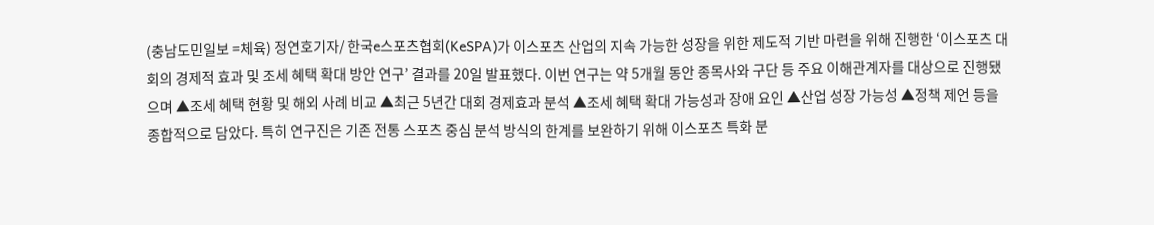(충남도민일보 =체육) 정연호기자/ 한국e스포츠협회(KeSPA)가 이스포츠 산업의 지속 가능한 성장을 위한 제도적 기반 마련을 위해 진행한 ‘이스포츠 대회의 경제적 효과 및 조세 혜택 확대 방안 연구’ 결과를 20일 발표했다. 이번 연구는 약 5개월 동안 종목사와 구단 등 주요 이해관계자를 대상으로 진행됐으며 ▲조세 혜택 현황 및 해외 사례 비교 ▲최근 5년간 대회 경제효과 분석 ▲조세 혜택 확대 가능성과 장애 요인 ▲산업 성장 가능성 ▲정책 제언 등을 종합적으로 담았다. 특히 연구진은 기존 전통 스포츠 중심 분석 방식의 한계를 보완하기 위해 이스포츠 특화 분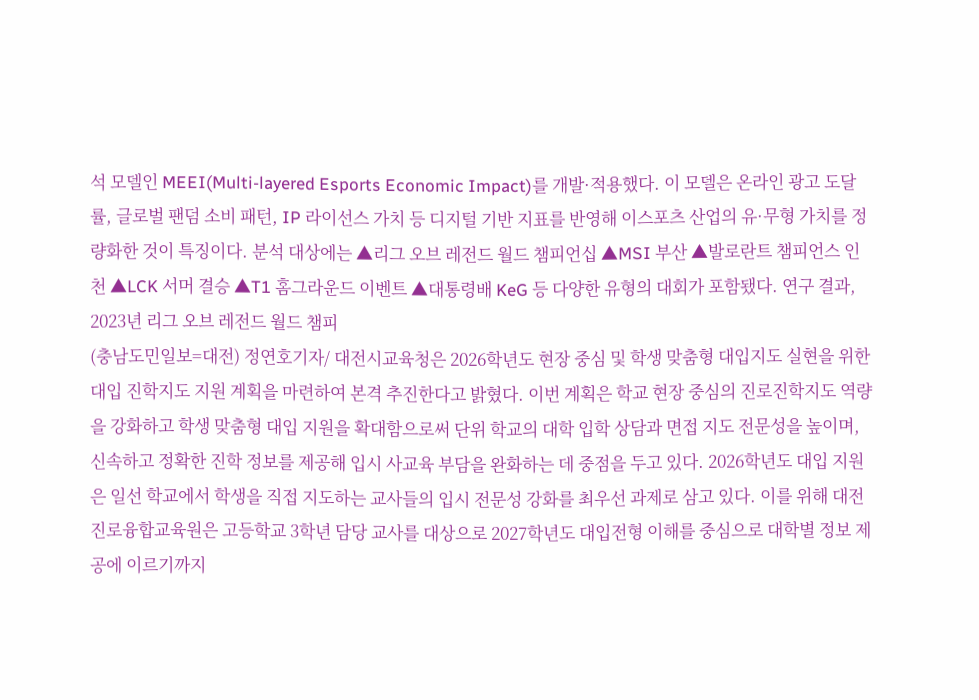석 모델인 MEEI(Multi-layered Esports Economic Impact)를 개발·적용했다. 이 모델은 온라인 광고 도달률, 글로벌 팬덤 소비 패턴, IP 라이선스 가치 등 디지털 기반 지표를 반영해 이스포츠 산업의 유·무형 가치를 정량화한 것이 특징이다. 분석 대상에는 ▲리그 오브 레전드 월드 챔피언십 ▲MSI 부산 ▲발로란트 챔피언스 인천 ▲LCK 서머 결승 ▲T1 홈그라운드 이벤트 ▲대통령배 KeG 등 다양한 유형의 대회가 포함됐다. 연구 결과, 2023년 리그 오브 레전드 월드 챔피
(충남도민일보=대전) 정연호기자/ 대전시교육청은 2026학년도 현장 중심 및 학생 맞춤형 대입지도 실현을 위한 대입 진학지도 지원 계획을 마련하여 본격 추진한다고 밝혔다. 이번 계획은 학교 현장 중심의 진로진학지도 역량을 강화하고 학생 맞춤형 대입 지원을 확대함으로써 단위 학교의 대학 입학 상담과 면접 지도 전문성을 높이며, 신속하고 정확한 진학 정보를 제공해 입시 사교육 부담을 완화하는 데 중점을 두고 있다. 2026학년도 대입 지원은 일선 학교에서 학생을 직접 지도하는 교사들의 입시 전문성 강화를 최우선 과제로 삼고 있다. 이를 위해 대전진로융합교육원은 고등학교 3학년 담당 교사를 대상으로 2027학년도 대입전형 이해를 중심으로 대학별 정보 제공에 이르기까지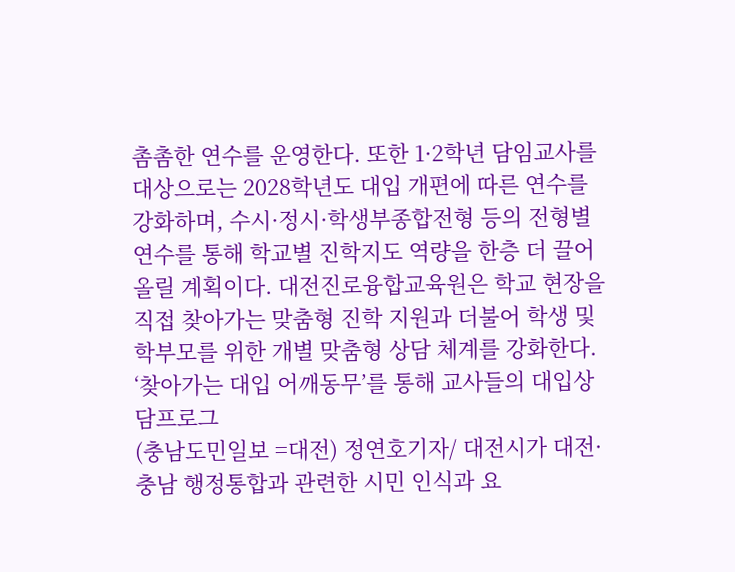촘촘한 연수를 운영한다. 또한 1·2학년 담임교사를 대상으로는 2028학년도 대입 개편에 따른 연수를 강화하며, 수시·정시·학생부종합전형 등의 전형별 연수를 통해 학교별 진학지도 역량을 한층 더 끌어올릴 계획이다. 대전진로융합교육원은 학교 현장을 직접 찾아가는 맞춤형 진학 지원과 더불어 학생 및 학부모를 위한 개별 맞춤형 상담 체계를 강화한다. ‘찾아가는 대입 어깨동무’를 통해 교사들의 대입상담프로그
(충남도민일보 =대전) 정연호기자/ 대전시가 대전·충남 행정통합과 관련한 시민 인식과 요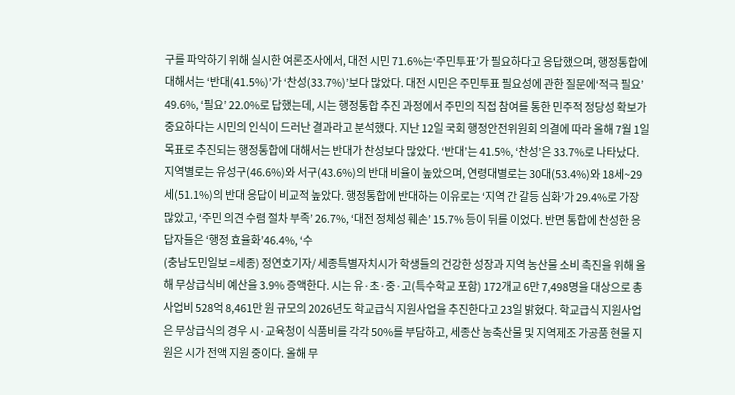구를 파악하기 위해 실시한 여론조사에서, 대전 시민 71.6%는‘주민투표’가 필요하다고 응답했으며, 행정통합에 대해서는 ‘반대(41.5%)’가 ‘찬성(33.7%)’보다 많았다. 대전 시민은 주민투표 필요성에 관한 질문에‘적극 필요’ 49.6%, ‘필요’ 22.0%로 답했는데, 시는 행정통합 추진 과정에서 주민의 직접 참여를 통한 민주적 정당성 확보가 중요하다는 시민의 인식이 드러난 결과라고 분석했다. 지난 12일 국회 행정안전위원회 의결에 따라 올해 7월 1일 목표로 추진되는 행정통합에 대해서는 반대가 찬성보다 많았다. ‘반대’는 41.5%, ‘찬성’은 33.7%로 나타났다. 지역별로는 유성구(46.6%)와 서구(43.6%)의 반대 비율이 높았으며, 연령대별로는 30대(53.4%)와 18세~29세(51.1%)의 반대 응답이 비교적 높았다. 행정통합에 반대하는 이유로는 ‘지역 간 갈등 심화’가 29.4%로 가장 많았고, ‘주민 의견 수렴 절차 부족’ 26.7%, ‘대전 정체성 훼손’ 15.7% 등이 뒤를 이었다. 반면 통합에 찬성한 응답자들은 ‘행정 효율화’46.4%, ‘수
(충남도민일보 =세종) 정연호기자/ 세종특별자치시가 학생들의 건강한 성장과 지역 농산물 소비 촉진을 위해 올해 무상급식비 예산을 3.9% 증액한다. 시는 유·초·중·고(특수학교 포함) 172개교 6만 7,498명을 대상으로 총사업비 528억 8,461만 원 규모의 2026년도 학교급식 지원사업을 추진한다고 23일 밝혔다. 학교급식 지원사업은 무상급식의 경우 시·교육청이 식품비를 각각 50%를 부담하고, 세종산 농축산물 및 지역제조 가공품 현물 지원은 시가 전액 지원 중이다. 올해 무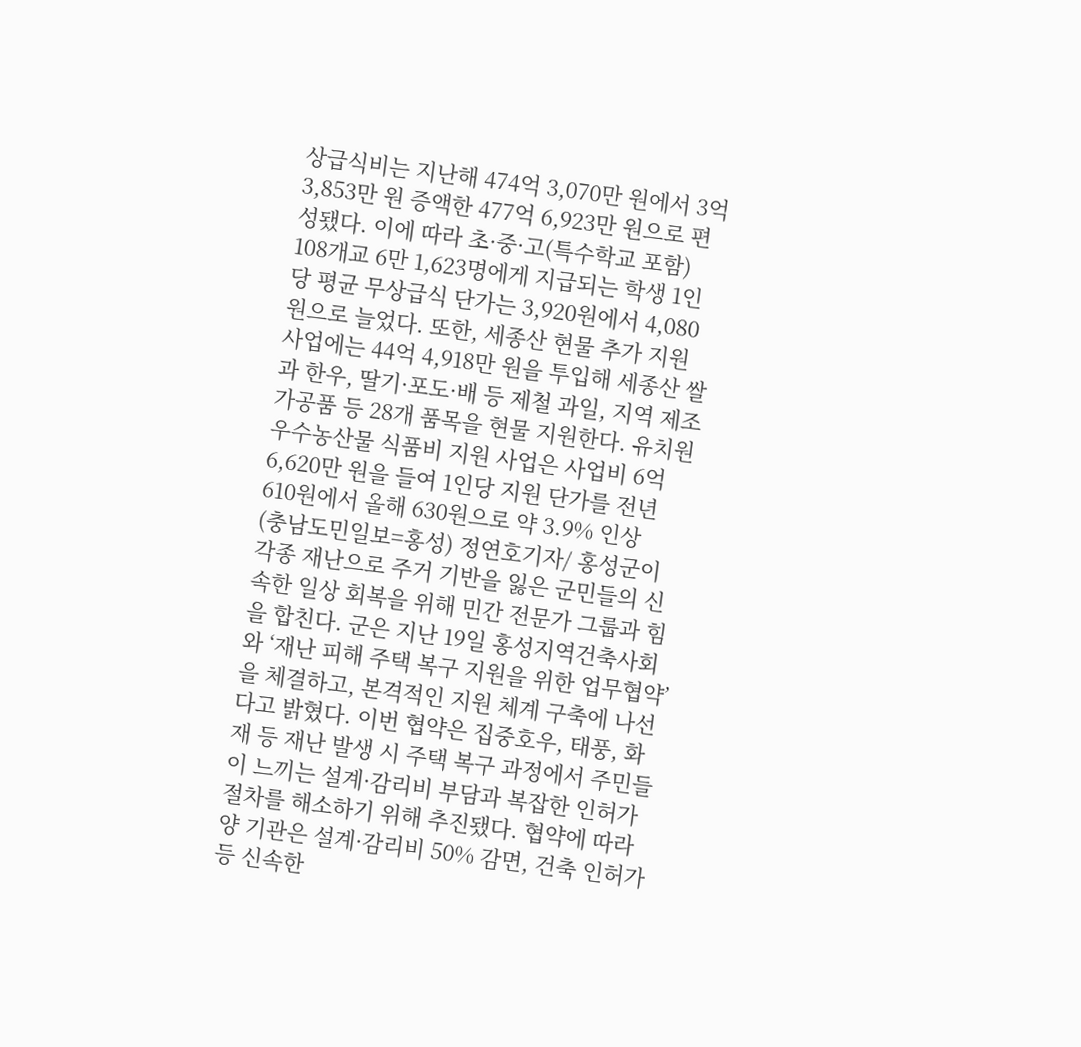상급식비는 지난해 474억 3,070만 원에서 3억 3,853만 원 증액한 477억 6,923만 원으로 편성됐다. 이에 따라 초·중·고(특수학교 포함) 108개교 6만 1,623명에게 지급되는 학생 1인당 평균 무상급식 단가는 3,920원에서 4,080원으로 늘었다. 또한, 세종산 현물 추가 지원 사업에는 44억 4,918만 원을 투입해 세종산 쌀과 한우, 딸기·포도·배 등 제철 과일, 지역 제조 가공품 등 28개 품목을 현물 지원한다. 유치원 우수농산물 식품비 지원 사업은 사업비 6억 6,620만 원을 들여 1인당 지원 단가를 전년 610원에서 올해 630원으로 약 3.9% 인상
(충남도민일보=홍성) 정연호기자/ 홍성군이 각종 재난으로 주거 기반을 잃은 군민들의 신속한 일상 회복을 위해 민간 전문가 그룹과 힘을 합친다. 군은 지난 19일 홍성지역건축사회와 ‘재난 피해 주택 복구 지원을 위한 업무협약’을 체결하고, 본격적인 지원 체계 구축에 나선다고 밝혔다. 이번 협약은 집중호우, 태풍, 화재 등 재난 발생 시 주택 복구 과정에서 주민들이 느끼는 설계·감리비 부담과 복잡한 인허가 절차를 해소하기 위해 추진됐다. 협약에 따라 양 기관은 설계·감리비 50% 감면, 건축 인허가 등 신속한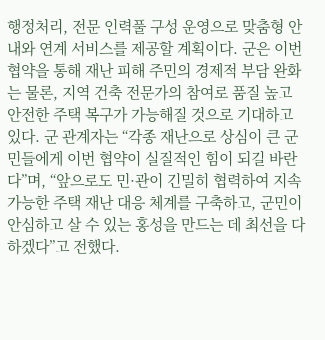행정처리, 전문 인력풀 구성 운영으로 맞춤형 안내와 연계 서비스를 제공할 계획이다. 군은 이번 협약을 통해 재난 피해 주민의 경제적 부담 완화는 물론, 지역 건축 전문가의 참여로 품질 높고 안전한 주택 복구가 가능해질 것으로 기대하고 있다. 군 관계자는 “각종 재난으로 상심이 큰 군민들에게 이번 협약이 실질적인 힘이 되길 바란다”며, “앞으로도 민·관이 긴밀히 협력하여 지속 가능한 주택 재난 대응 체계를 구축하고, 군민이 안심하고 살 수 있는 홍성을 만드는 데 최선을 다하겠다”고 전했다.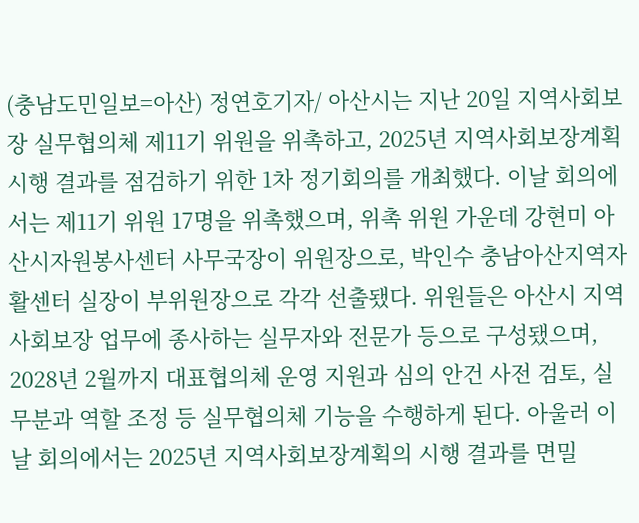(충남도민일보=아산) 정연호기자/ 아산시는 지난 20일 지역사회보장 실무협의체 제11기 위원을 위촉하고, 2025년 지역사회보장계획 시행 결과를 점검하기 위한 1차 정기회의를 개최했다. 이날 회의에서는 제11기 위원 17명을 위촉했으며, 위촉 위원 가운데 강현미 아산시자원봉사센터 사무국장이 위원장으로, 박인수 충남아산지역자활센터 실장이 부위원장으로 각각 선출됐다. 위원들은 아산시 지역사회보장 업무에 종사하는 실무자와 전문가 등으로 구성됐으며, 2028년 2월까지 대표협의체 운영 지원과 심의 안건 사전 검토, 실무분과 역할 조정 등 실무협의체 기능을 수행하게 된다. 아울러 이날 회의에서는 2025년 지역사회보장계획의 시행 결과를 면밀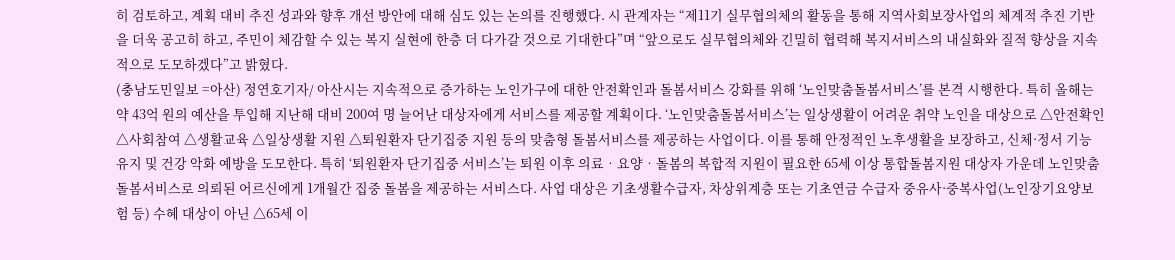히 검토하고, 계획 대비 추진 성과와 향후 개선 방안에 대해 심도 있는 논의를 진행했다. 시 관계자는 “제11기 실무협의체의 활동을 통해 지역사회보장사업의 체계적 추진 기반을 더욱 공고히 하고, 주민이 체감할 수 있는 복지 실현에 한층 더 다가갈 것으로 기대한다”며 “앞으로도 실무협의체와 긴밀히 협력해 복지서비스의 내실화와 질적 향상을 지속적으로 도모하겠다”고 밝혔다.
(충남도민일보 =아산) 정연호기자/ 아산시는 지속적으로 증가하는 노인가구에 대한 안전확인과 돌봄서비스 강화를 위해 ‘노인맞춤돌봄서비스’를 본격 시행한다. 특히 올해는 약 43억 원의 예산을 투입해 지난해 대비 200여 명 늘어난 대상자에게 서비스를 제공할 계획이다. ‘노인맞춤돌봄서비스’는 일상생활이 어려운 취약 노인을 대상으로 △안전확인 △사회참여 △생활교육 △일상생활 지원 △퇴원환자 단기집중 지원 등의 맞춤형 돌봄서비스를 제공하는 사업이다. 이를 통해 안정적인 노후생활을 보장하고, 신체·정서 기능 유지 및 건강 악화 예방을 도모한다. 특히 ‘퇴원환자 단기집중 서비스’는 퇴원 이후 의료‧요양‧돌봄의 복합적 지원이 필요한 65세 이상 통합돌봄지원 대상자 가운데 노인맞춤돌봄서비스로 의뢰된 어르신에게 1개월간 집중 돌봄을 제공하는 서비스다. 사업 대상은 기초생활수급자, 차상위계층 또는 기초연금 수급자 중유사·중복사업(노인장기요양보험 등) 수혜 대상이 아닌 △65세 이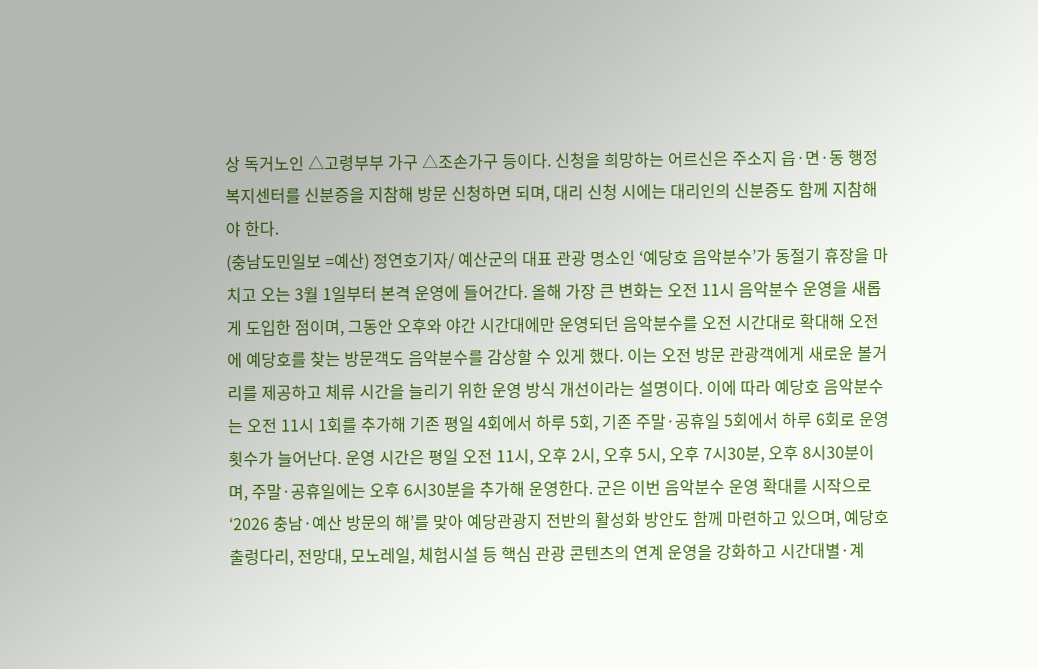상 독거노인 △고령부부 가구 △조손가구 등이다. 신청을 희망하는 어르신은 주소지 읍·면·동 행정복지센터를 신분증을 지참해 방문 신청하면 되며, 대리 신청 시에는 대리인의 신분증도 함께 지참해야 한다.
(충남도민일보 =예산) 정연호기자/ 예산군의 대표 관광 명소인 ‘예당호 음악분수’가 동절기 휴장을 마치고 오는 3월 1일부터 본격 운영에 들어간다. 올해 가장 큰 변화는 오전 11시 음악분수 운영을 새롭게 도입한 점이며, 그동안 오후와 야간 시간대에만 운영되던 음악분수를 오전 시간대로 확대해 오전에 예당호를 찾는 방문객도 음악분수를 감상할 수 있게 했다. 이는 오전 방문 관광객에게 새로운 볼거리를 제공하고 체류 시간을 늘리기 위한 운영 방식 개선이라는 설명이다. 이에 따라 예당호 음악분수는 오전 11시 1회를 추가해 기존 평일 4회에서 하루 5회, 기존 주말·공휴일 5회에서 하루 6회로 운영 횟수가 늘어난다. 운영 시간은 평일 오전 11시, 오후 2시, 오후 5시, 오후 7시30분, 오후 8시30분이며, 주말·공휴일에는 오후 6시30분을 추가해 운영한다. 군은 이번 음악분수 운영 확대를 시작으로 ‘2026 충남·예산 방문의 해’를 맞아 예당관광지 전반의 활성화 방안도 함께 마련하고 있으며, 예당호 출렁다리, 전망대, 모노레일, 체험시설 등 핵심 관광 콘텐츠의 연계 운영을 강화하고 시간대별·계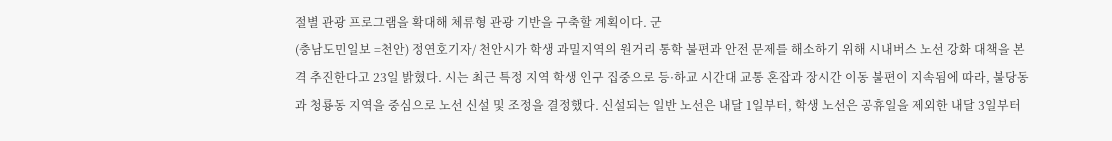절별 관광 프로그램을 확대해 체류형 관광 기반을 구축할 계획이다. 군
(충남도민일보 =천안) 정연호기자/ 천안시가 학생 과밀지역의 원거리 통학 불편과 안전 문제를 해소하기 위해 시내버스 노선 강화 대책을 본격 추진한다고 23일 밝혔다. 시는 최근 특정 지역 학생 인구 집중으로 등·하교 시간대 교통 혼잡과 장시간 이동 불편이 지속됨에 따라, 불당동과 청룡동 지역을 중심으로 노선 신설 및 조정을 결정했다. 신설되는 일반 노선은 내달 1일부터, 학생 노선은 공휴일을 제외한 내달 3일부터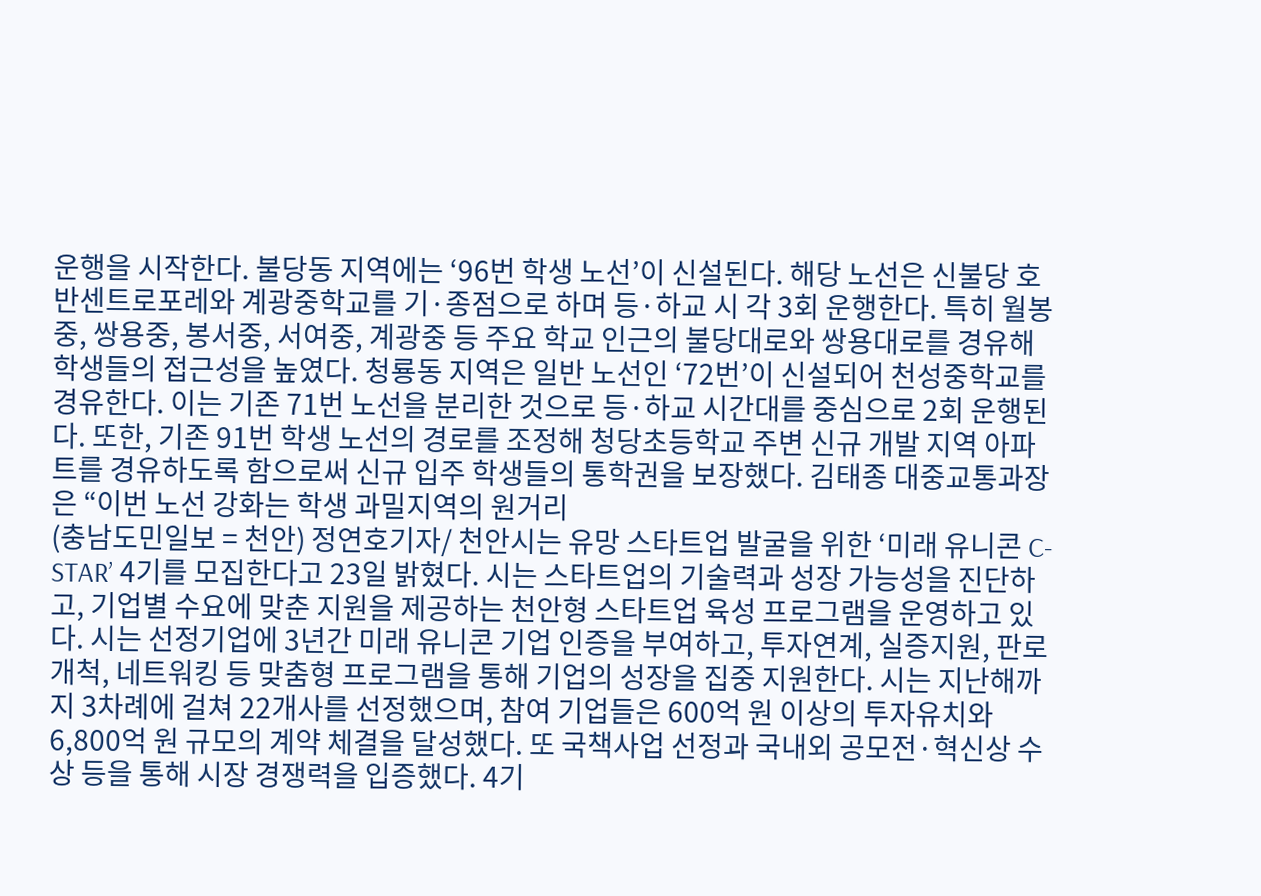운행을 시작한다. 불당동 지역에는 ‘96번 학생 노선’이 신설된다. 해당 노선은 신불당 호반센트로포레와 계광중학교를 기·종점으로 하며 등·하교 시 각 3회 운행한다. 특히 월봉중, 쌍용중, 봉서중, 서여중, 계광중 등 주요 학교 인근의 불당대로와 쌍용대로를 경유해 학생들의 접근성을 높였다. 청룡동 지역은 일반 노선인 ‘72번’이 신설되어 천성중학교를 경유한다. 이는 기존 71번 노선을 분리한 것으로 등·하교 시간대를 중심으로 2회 운행된다. 또한, 기존 91번 학생 노선의 경로를 조정해 청당초등학교 주변 신규 개발 지역 아파트를 경유하도록 함으로써 신규 입주 학생들의 통학권을 보장했다. 김태종 대중교통과장은 “이번 노선 강화는 학생 과밀지역의 원거리
(충남도민일보 = 천안) 정연호기자/ 천안시는 유망 스타트업 발굴을 위한 ‘미래 유니콘 C-STAR’ 4기를 모집한다고 23일 밝혔다. 시는 스타트업의 기술력과 성장 가능성을 진단하고, 기업별 수요에 맞춘 지원을 제공하는 천안형 스타트업 육성 프로그램을 운영하고 있다. 시는 선정기업에 3년간 미래 유니콘 기업 인증을 부여하고, 투자연계, 실증지원, 판로 개척, 네트워킹 등 맞춤형 프로그램을 통해 기업의 성장을 집중 지원한다. 시는 지난해까지 3차례에 걸쳐 22개사를 선정했으며, 참여 기업들은 600억 원 이상의 투자유치와 6,800억 원 규모의 계약 체결을 달성했다. 또 국책사업 선정과 국내외 공모전·혁신상 수상 등을 통해 시장 경쟁력을 입증했다. 4기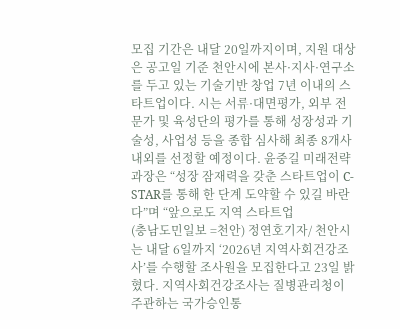모집 기간은 내달 20일까지이며, 지원 대상은 공고일 기준 천안시에 본사·지사·연구소를 두고 있는 기술기반 창업 7년 이내의 스타트업이다. 시는 서류·대면평가, 외부 전문가 및 육성단의 평가를 통해 성장성과 기술성, 사업성 등을 종합 심사해 최종 8개사 내외를 선정할 예정이다. 윤중길 미래전략과장은 “성장 잠재력을 갖춘 스타트업이 C-STAR를 통해 한 단계 도약할 수 있길 바란다”며 “앞으로도 지역 스타트업
(충남도민일보 =천안) 정연호기자/ 천안시는 내달 6일까지 ‘2026년 지역사회건강조사’를 수행할 조사원을 모집한다고 23일 밝혔다. 지역사회건강조사는 질병관리청이 주관하는 국가승인통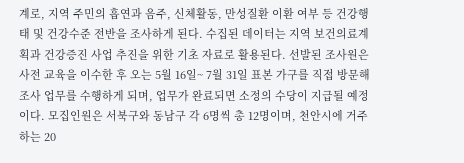계로, 지역 주민의 흡연과 음주, 신체활동, 만성질환 이환 여부 등 건강행태 및 건강수준 전반을 조사하게 된다. 수집된 데이터는 지역 보건의료계획과 건강증진 사업 추진을 위한 기초 자료로 활용된다. 선발된 조사원은 사전 교육을 이수한 후 오는 5월 16일~ 7월 31일 표본 가구를 직접 방문해 조사 업무를 수행하게 되며, 업무가 완료되면 소정의 수당이 지급될 예정이다. 모집인원은 서북구와 동남구 각 6명씩 총 12명이며, 천안시에 거주하는 20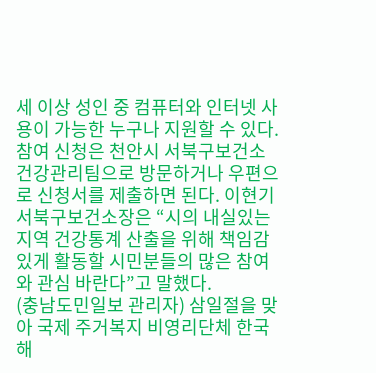세 이상 성인 중 컴퓨터와 인터넷 사용이 가능한 누구나 지원할 수 있다. 참여 신청은 천안시 서북구보건소 건강관리팀으로 방문하거나 우편으로 신청서를 제출하면 된다. 이현기 서북구보건소장은 “시의 내실있는 지역 건강통계 산출을 위해 책임감 있게 활동할 시민분들의 많은 참여와 관심 바란다”고 말했다.
(충남도민일보 관리자) 삼일절을 맞아 국제 주거복지 비영리단체 한국해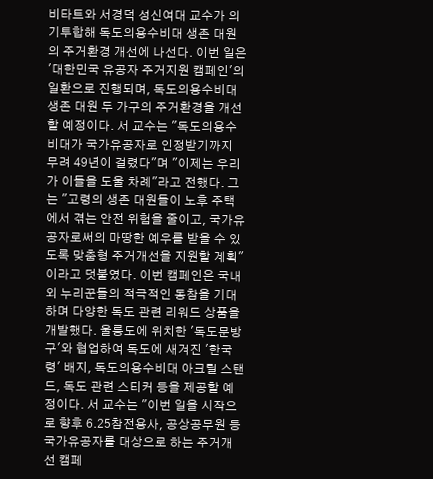비타트와 서경덕 성신여대 교수가 의기투합해 독도의용수비대 생존 대원의 주거환경 개선에 나선다. 이번 일은 '대한민국 유공자 주거지원 캠페인'의 일환으로 진행되며, 독도의용수비대 생존 대원 두 가구의 주거환경을 개선할 예정이다. 서 교수는 "독도의용수비대가 국가유공자로 인정받기까지 무려 49년이 걸렸다"며 "이제는 우리가 이들을 도울 차례"라고 전했다. 그는 "고령의 생존 대원들이 노후 주택에서 겪는 안전 위험을 줄이고, 국가유공자로써의 마땅한 예우를 받을 수 있도록 맞춤형 주거개선을 지원할 계획"이라고 덧붙였다. 이번 캠페인은 국내외 누리꾼들의 적극적인 동참을 기대하며 다양한 독도 관련 리워드 상품을 개발했다. 울릉도에 위치한 '독도문방구'와 협업하여 독도에 새겨진 '한국령' 배지, 독도의용수비대 아크릴 스탠드, 독도 관련 스티커 등을 제공할 예정이다. 서 교수는 "이번 일을 시작으로 향후 6.25참전용사, 공상공무원 등 국가유공자를 대상으로 하는 주거개선 캠페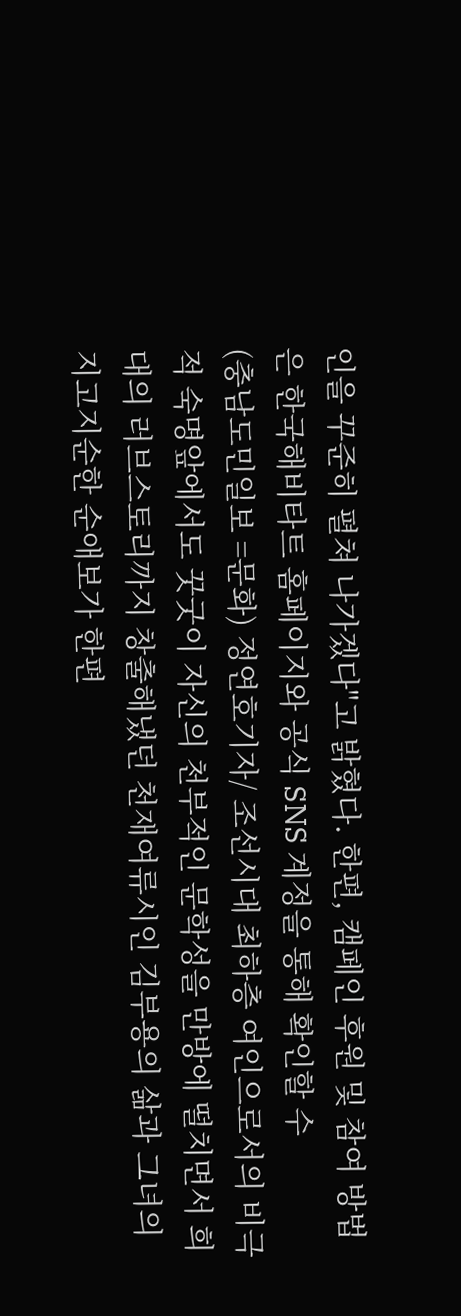인을 꾸준히 펼쳐 나가겠다"고 밝혔다. 한편, 캠페인 후원 및 참여 방법은 한국해비타트 홈페이지와 공식 SNS 계정을 통해 확인할 수
(충남도민일보 =문화) 정연호기자/ 조선시대 최하층 여인으로서의 비극적 숙명앞에서도 꿋굿이 자신의 천부적인 문학성을 만방에 떨치면서 희대의 러브스토리까지 창출해냈던 천재여류시인 김부용의 삶과 그녀의 지고지순한 순애보가 한편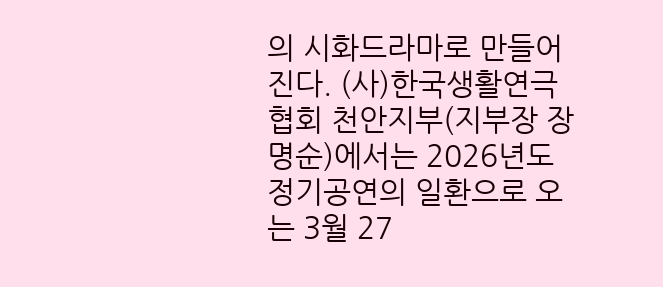의 시화드라마로 만들어진다. (사)한국생활연극협회 천안지부(지부장 장명순)에서는 2026년도 정기공연의 일환으로 오는 3월 27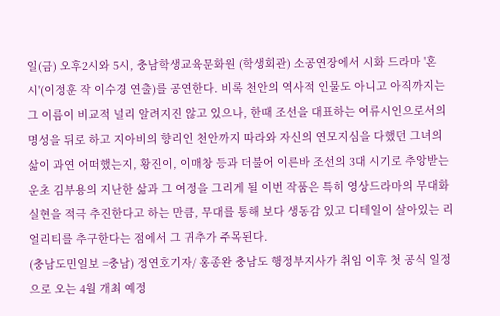일(금) 오후2시와 5시, 충남학생교육문화원 (학생회관) 소공연장에서 시화 드라마 '혼시'(이정훈 작 이수경 연출)를 공연한다. 비록 천안의 역사적 인물도 아니고 아직까지는 그 이름이 비교적 널리 알려지진 않고 있으나, 한때 조선을 대표하는 여류시인으로서의 명성을 뒤로 하고 지아비의 향리인 천안까지 따라와 자신의 연모지심을 다했던 그녀의 삶이 과연 어떠했는지, 황진이, 이매창 등과 더불어 이른바 조선의 3대 시기로 추앙받는 운초 김부용의 지난한 삶과 그 여정을 그리게 될 이번 작품은 특히 영상드라마의 무대화 실현을 적극 추진한다고 하는 만큼, 무대를 통해 보다 생동감 있고 디테일이 살아있는 리얼리티를 추구한다는 점에서 그 귀추가 주목된다.
(충남도민일보 =충남) 정연호기자/ 홍종완 충남도 행정부지사가 취임 이후 첫 공식 일정으로 오는 4월 개최 예정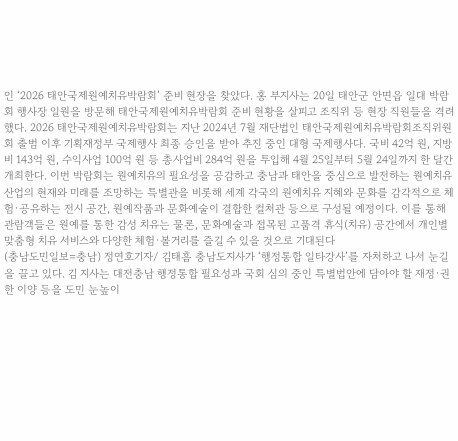인 ‘2026 태안국제원예치유박람회’ 준비 현장을 찾았다. 홍 부지사는 20일 태안군 안면읍 일대 박람회 행사장 일원을 방문해 태안국제원예치유박람회 준비 현황을 살피고 조직위 등 현장 직원들을 격려했다. 2026 태안국제원예치유박람회는 지난 2024년 7월 재단법인 태안국제원예치유박람회조직위원회 출범 이후 기획재정부 국제행사 최종 승인을 받아 추진 중인 대형 국제행사다. 국비 42억 원, 지방비 143억 원, 수익사업 100억 원 등 총사업비 284억 원을 투입해 4월 25일부터 5월 24일까지 한 달간 개최한다. 이번 박람회는 원예치유의 필요성을 공감하고 충남과 태안을 중심으로 발전하는 원예치유산업의 현재와 미래를 조망하는 특별관을 비롯해 세계 각국의 원예치유 지혜와 문화를 감각적으로 체험·공유하는 전시 공간, 원예작품과 문화예술이 결합한 컬처관 등으로 구성될 예정이다. 이를 통해 관람객들은 원예를 통한 감성 치유는 물론, 문화예술과 접목된 고품격 휴식(치유) 공간에서 개인별 맞춤형 치유 서비스와 다양한 체험·볼거리를 즐길 수 있을 것으로 기대된다
(충남도민일보=충남) 정연호기자/ 김태흠 충남도지사가 ‘행정통합 일타강사’를 자처하고 나서 눈길을 끌고 있다. 김 지사는 대전충남 행정통합 필요성과 국회 심의 중인 특별법안에 담아야 할 재정·권한 이양 등을 도민 눈높이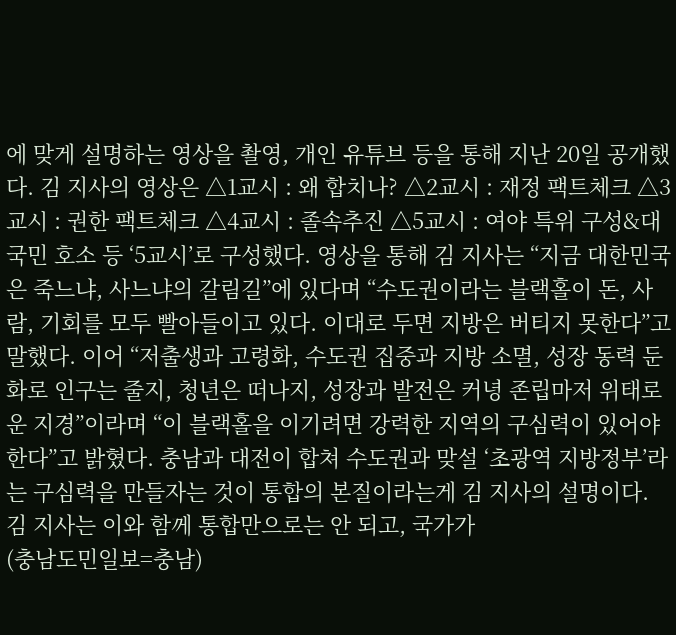에 맞게 설명하는 영상을 촬영, 개인 유튜브 등을 통해 지난 20일 공개했다. 김 지사의 영상은 △1교시 : 왜 합치나? △2교시 : 재정 팩트체크 △3교시 : 권한 팩트체크 △4교시 : 졸속추진 △5교시 : 여야 특위 구성&대국민 호소 등 ‘5교시’로 구성했다. 영상을 통해 김 지사는 “지금 대한민국은 죽느냐, 사느냐의 갈림길”에 있다며 “수도권이라는 블랙홀이 돈, 사람, 기회를 모두 빨아들이고 있다. 이대로 두면 지방은 버티지 못한다”고 말했다. 이어 “저출생과 고령화, 수도권 집중과 지방 소멸, 성장 동력 둔화로 인구는 줄지, 청년은 떠나지, 성장과 발전은 커녕 존립마저 위태로운 지경”이라며 “이 블랙홀을 이기려면 강력한 지역의 구심력이 있어야 한다”고 밝혔다. 충남과 대전이 합쳐 수도권과 맞설 ‘초광역 지방정부’라는 구심력을 만들자는 것이 통합의 본질이라는게 김 지사의 설명이다. 김 지사는 이와 함께 통합만으로는 안 되고, 국가가
(충남도민일보=충남)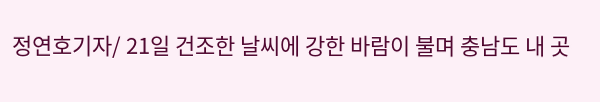정연호기자/ 21일 건조한 날씨에 강한 바람이 불며 충남도 내 곳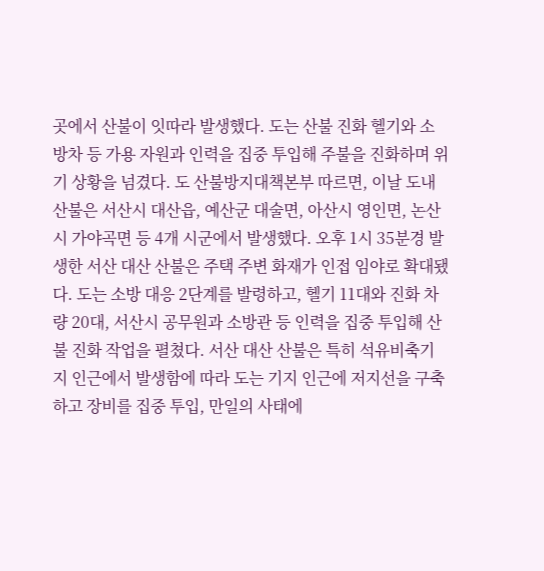곳에서 산불이 잇따라 발생했다. 도는 산불 진화 헬기와 소방차 등 가용 자원과 인력을 집중 투입해 주불을 진화하며 위기 상황을 넘겼다. 도 산불방지대책본부 따르면, 이날 도내 산불은 서산시 대산읍, 예산군 대술면, 아산시 영인면, 논산시 가야곡면 등 4개 시군에서 발생했다. 오후 1시 35분경 발생한 서산 대산 산불은 주택 주변 화재가 인접 임야로 확대됐다. 도는 소방 대응 2단계를 발령하고, 헬기 11대와 진화 차량 20대, 서산시 공무원과 소방관 등 인력을 집중 투입해 산불 진화 작업을 펼쳤다. 서산 대산 산불은 특히 석유비축기지 인근에서 발생함에 따라 도는 기지 인근에 저지선을 구축하고 장비를 집중 투입, 만일의 사태에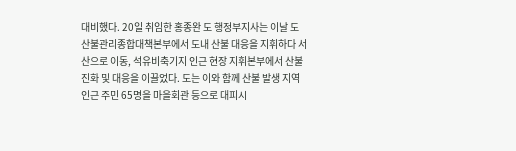대비했다. 20일 취임한 홍종완 도 행정부지사는 이날 도 산불관리종합대책본부에서 도내 산불 대응을 지휘하다 서산으로 이동, 석유비축기지 인근 현장 지휘본부에서 산불 진화 및 대응을 이끌었다. 도는 이와 함께 산불 발생 지역 인근 주민 65명을 마을회관 등으로 대피시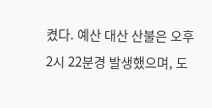켰다. 예산 대산 산불은 오후 2시 22분경 발생했으며, 도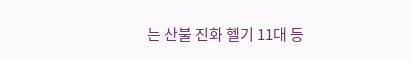는 산불 진화 헬기 11대 등